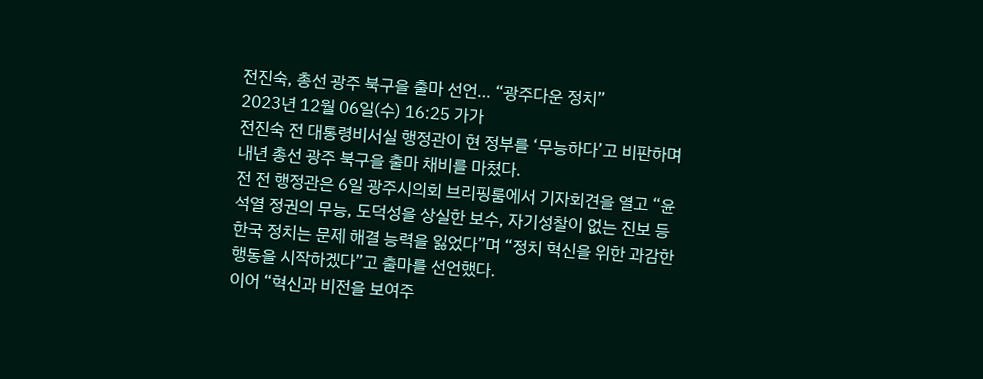전진숙, 총선 광주 북구을 출마 선언… “광주다운 정치”
2023년 12월 06일(수) 16:25 가가
전진숙 전 대통령비서실 행정관이 현 정부를 ‘무능하다’고 비판하며 내년 총선 광주 북구을 출마 채비를 마쳤다.
전 전 행정관은 6일 광주시의회 브리핑룸에서 기자회견을 열고 “윤석열 정권의 무능, 도덕성을 상실한 보수, 자기성찰이 없는 진보 등 한국 정치는 문제 해결 능력을 잃었다”며 “정치 혁신을 위한 과감한 행동을 시작하겠다”고 출마를 선언했다.
이어 “혁신과 비전을 보여주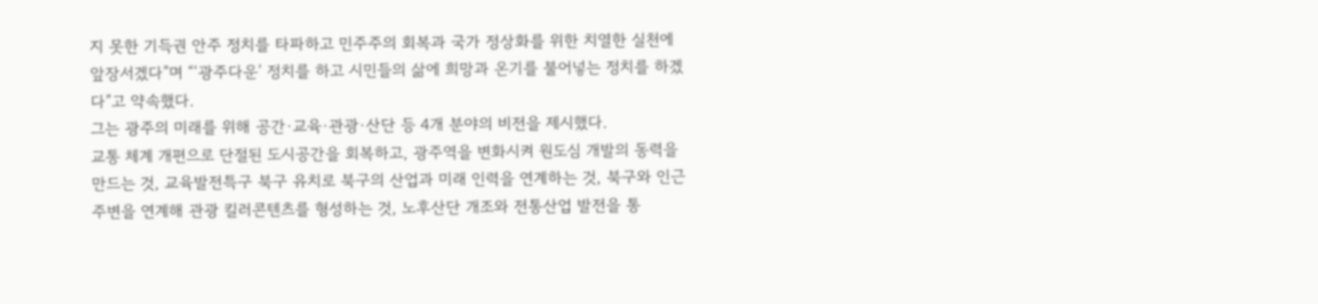지 못한 기득권 안주 정치를 타파하고 민주주의 회복과 국가 정상화를 위한 치열한 실천에 앞장서겠다”며 “‘광주다운’ 정치를 하고 시민들의 삶에 희망과 온기를 불어넣는 정치를 하겠다”고 약속했다.
그는 광주의 미래를 위해 공간·교육·관광·산단 등 4개 분야의 비전을 제시했다.
교통 체계 개편으로 단절된 도시공간을 회복하고, 광주역을 변화시켜 원도심 개발의 동력을 만드는 것, 교육발전특구 북구 유치로 북구의 산업과 미래 인력을 연계하는 것, 북구와 인근 주변을 연계해 관광 킬러콘텐츠를 형성하는 것, 노후산단 개조와 전통산업 발전을 통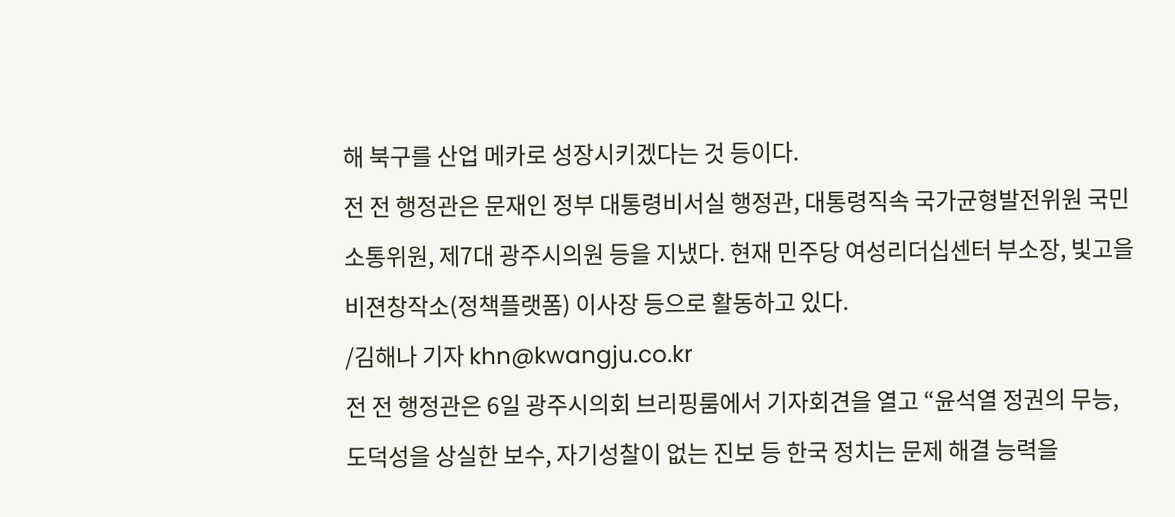해 북구를 산업 메카로 성장시키겠다는 것 등이다.
전 전 행정관은 문재인 정부 대통령비서실 행정관, 대통령직속 국가균형발전위원 국민소통위원, 제7대 광주시의원 등을 지냈다. 현재 민주당 여성리더십센터 부소장, 빛고을비젼창작소(정책플랫폼) 이사장 등으로 활동하고 있다.
/김해나 기자 khn@kwangju.co.kr
전 전 행정관은 6일 광주시의회 브리핑룸에서 기자회견을 열고 “윤석열 정권의 무능, 도덕성을 상실한 보수, 자기성찰이 없는 진보 등 한국 정치는 문제 해결 능력을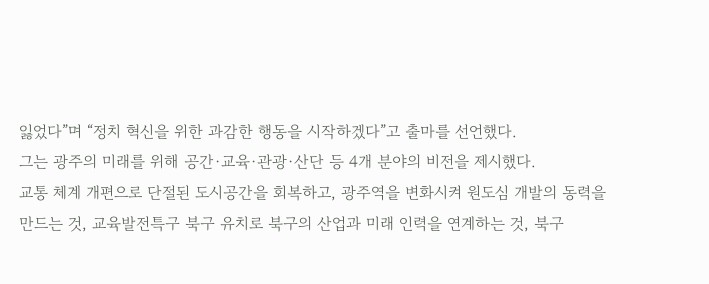잃었다”며 “정치 혁신을 위한 과감한 행동을 시작하겠다”고 출마를 선언했다.
그는 광주의 미래를 위해 공간·교육·관광·산단 등 4개 분야의 비전을 제시했다.
교통 체계 개편으로 단절된 도시공간을 회복하고, 광주역을 변화시켜 원도심 개발의 동력을 만드는 것, 교육발전특구 북구 유치로 북구의 산업과 미래 인력을 연계하는 것, 북구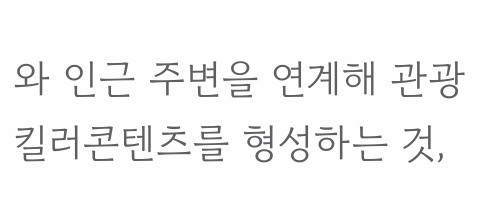와 인근 주변을 연계해 관광 킬러콘텐츠를 형성하는 것,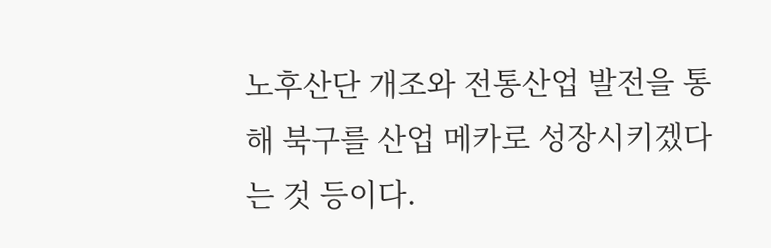노후산단 개조와 전통산업 발전을 통해 북구를 산업 메카로 성장시키겠다는 것 등이다.